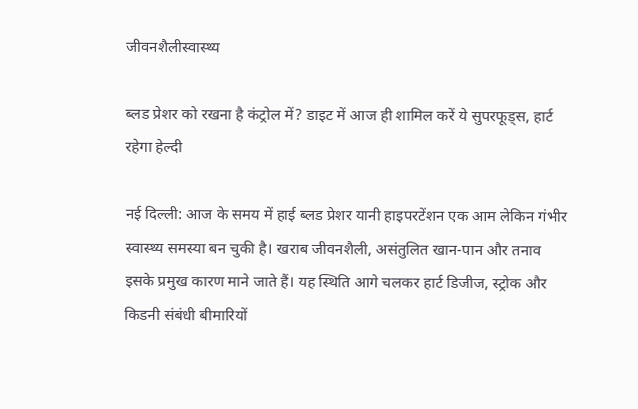जीवनशैलीस्वास्थ्य

ब्लड प्रेशर को रखना है कंट्रोल में? डाइट में आज ही शामिल करें ये सुपरफूड्स, हार्ट रहेगा हेल्दी

नई दिल्ली: आज के समय में हाई ब्लड प्रेशर यानी हाइपरटेंशन एक आम लेकिन गंभीर स्वास्थ्य समस्या बन चुकी है। खराब जीवनशैली, असंतुलित खान-पान और तनाव इसके प्रमुख कारण माने जाते हैं। यह स्थिति आगे चलकर हार्ट डिजीज, स्ट्रोक और किडनी संबंधी बीमारियों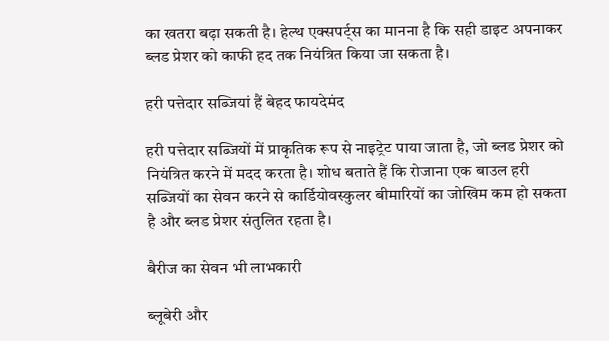का खतरा बढ़ा सकती है। हेल्थ एक्सपर्ट्स का मानना है कि सही डाइट अपनाकर ब्लड प्रेशर को काफी हद तक नियंत्रित किया जा सकता है।

हरी पत्तेदार सब्जियां हैं बेहद फायदेमंद

हरी पत्तेदार सब्जियों में प्राकृतिक रूप से नाइट्रेट पाया जाता है, जो ब्लड प्रेशर को नियंत्रित करने में मदद करता है। शोध बताते हैं कि रोजाना एक बाउल हरी सब्जियों का सेवन करने से कार्डियोवस्कुलर बीमारियों का जोखिम कम हो सकता है और ब्लड प्रेशर संतुलित रहता है।

बैरीज का सेवन भी लाभकारी

ब्लूबेरी और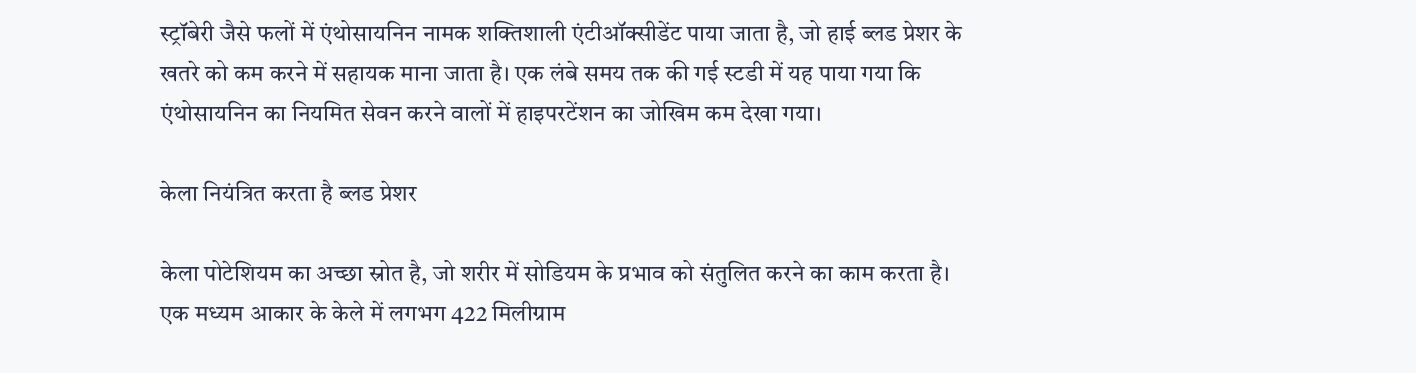स्ट्रॉबेरी जैसे फलों में एंथोसायनिन नामक शक्तिशाली एंटीऑक्सीडेंट पाया जाता है, जो हाई ब्लड प्रेशर के खतरे को कम करने में सहायक माना जाता है। एक लंबे समय तक की गई स्टडी में यह पाया गया कि एंथोसायनिन का नियमित सेवन करने वालों में हाइपरटेंशन का जोखिम कम देखा गया।

केला नियंत्रित करता है ब्लड प्रेशर

केला पोटेशियम का अच्छा स्रोत है, जो शरीर में सोडियम के प्रभाव को संतुलित करने का काम करता है। एक मध्यम आकार के केले में लगभग 422 मिलीग्राम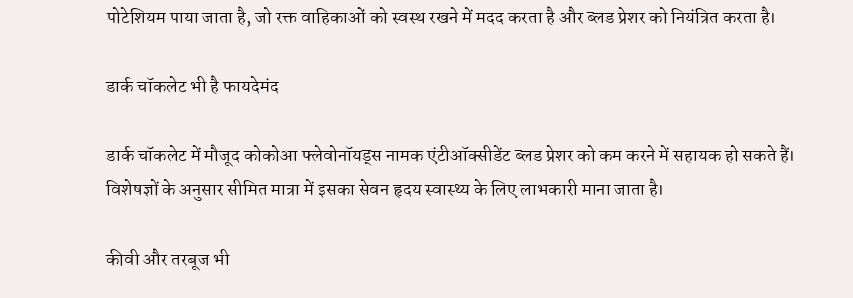पोटेशियम पाया जाता है, जो रक्त वाहिकाओं को स्वस्थ रखने में मदद करता है और ब्लड प्रेशर को नियंत्रित करता है।

डार्क चॉकलेट भी है फायदेमंद

डार्क चॉकलेट में मौजूद कोकोआ फ्लेवोनॉयड्स नामक एंटीऑक्सीडेंट ब्लड प्रेशर को कम करने में सहायक हो सकते हैं। विशेषज्ञों के अनुसार सीमित मात्रा में इसका सेवन हृदय स्वास्थ्य के लिए लाभकारी माना जाता है।

कीवी और तरबूज भी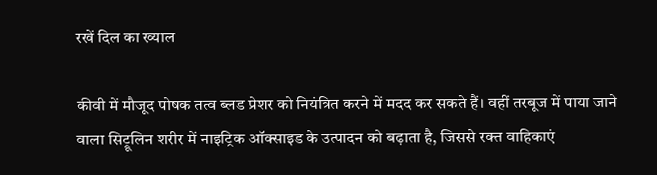रखें दिल का ख्याल

कीवी में मौजूद पोषक तत्व ब्लड प्रेशर को नियंत्रित करने में मदद कर सकते हैं। वहीं तरबूज में पाया जाने वाला सिट्रूलिन शरीर में नाइट्रिक ऑक्साइड के उत्पादन को बढ़ाता है, जिससे रक्त वाहिकाएं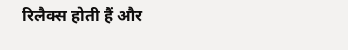रिलैक्स होती हैं और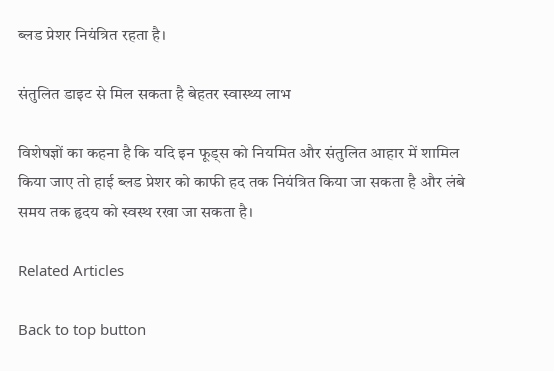ब्लड प्रेशर नियंत्रित रहता है।

संतुलित डाइट से मिल सकता है बेहतर स्वास्थ्य लाभ

विशेषज्ञों का कहना है कि यदि इन फूड्स को नियमित और संतुलित आहार में शामिल किया जाए तो हाई ब्लड प्रेशर को काफी हद तक नियंत्रित किया जा सकता है और लंबे समय तक हृदय को स्वस्थ रखा जा सकता है।

Related Articles

Back to top button